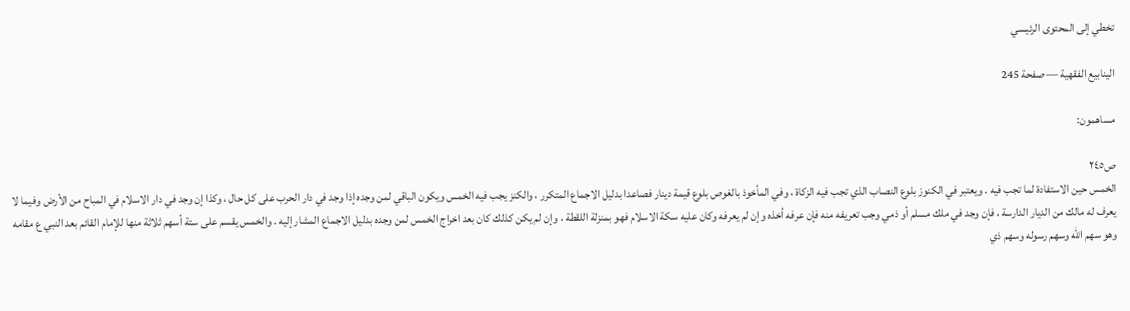تخطي إلى المحتوى الرئيسي

الينابيع الفقهية — صفحة 245

مساهمون:

ص٢٤٥
الخمس حين الاستفادة لما تجب فيه . ويعتبر في الكنوز بلوع النصاب الذي تجب فيه الزكاة ، وفي المأخوذ بالغوص بلوع قيمة دينار فصاعدا بدليل الاجماع المتكرر ، والكنز يجب فيه الخمس ويكون الباقي لمن وجده إذا وجد في دار الحرب على كل حال ، وكذا إن وجد في دار الاسلام في المباح من الأرض وفيما لا يعرف له مالك من الديار الدارسة ، فإن وجد في ملك مسلم أو ذمي وجب تعريفه منه فإن عرفه أخذه وإن لم يعرفه وكان عليه سكة الاسلام فهو بمنزلة اللقطة ، وإن لم يكن كذلك كان بعد اخراج الخمس لمن وجده بدليل الاجماع المشار إليه . والخمس يقسم على ستة أسهم ثلاثة منها للإمام القائم بعد النبي ع مقامه وهو سهم الله وسهم رسوله وسهم ذي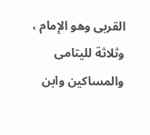القربى وهو الإمام ، وثلاثة لليتامى والمساكين وابن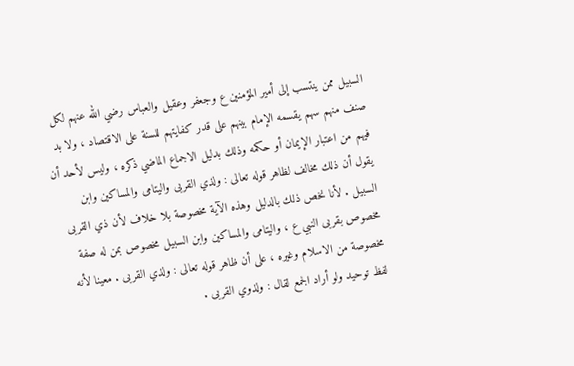السبيل ممن ينتسب إلى أمير المؤمنين ع وجعفر وعقيل والعباس رضي الله عنهم لكل صنف منهم سهم يقسمه الإمام بينهم على قدر كفايتهم للسنة على الاقتصاد ، ولا بد فيهم من اعتبار الإيمان أو حكمه وذلك بدليل الاجماع الماضي ذكره ، وليس لأحد أن يقول أن ذلك مخالف لظاهر قوله تعالى : ولذي القربى واليتامى والمساكين وابن السبيل . لأنا نخص ذلك بالدليل وهذه الآية مخصوصة بلا خلاف لأن ذي القربى مخصوص بقربى النبي ع ، واليتامى والمساكين وابن السبيل مخصوص بمن له صفة مخصوصة من الاسلام وغيره ، على أن ظاهر قوله تعالى : ولذي القربى . معينا لأنه لفظ توحيد ولو أراد الجمع لقال : ولذوي القربى .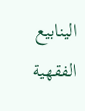الينابيع الفقهية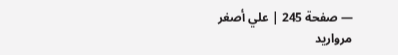— صفحة 245 | علي أصغر مرواريد